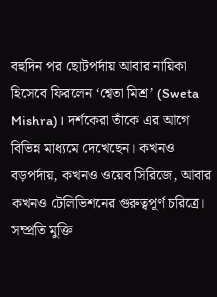বহুদিন পর ছোটপর্দায় আবার নায়িকা হিসেবে ফিরলেন ‘শ্বেতা মিশ্র’ (Sweta Mishra)। দর্শকেরা তাঁকে এর আগে বিভিন্ন মাধ্যমে দেখেছেন। কখনও বড়পর্দায়, কখনও ওয়েব সিরিজে, আবার কখনও টেলিভিশনের গুরুত্বপূর্ণ চরিত্রে। সম্প্রতি মুক্তি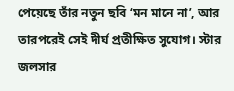পেয়েছে তাঁর নতুন ছবি ‘মন মানে না’, আর তারপরেই সেই দীর্ঘ প্রতীক্ষিত সুযোগ। স্টার জলসার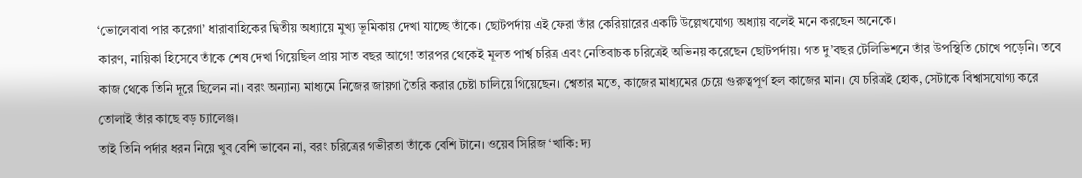‘ভোলেবাবা পার করেগা’ ধারাবাহিকের দ্বিতীয় অধ্যায়ে মুখ্য ভূমিকায় দেখা যাচ্ছে তাঁকে। ছোটপর্দায় এই ফেরা তাঁর কেরিয়ারের একটি উল্লেখযোগ্য অধ্যায় বলেই মনে করছেন অনেকে।
কারণ, নায়িকা হিসেবে তাঁকে শেষ দেখা গিয়েছিল প্রায় সাত বছর আগে! তারপর থেকেই মূলত পার্শ্ব চরিত্র এবং নেতিবাচক চরিত্রেই অভিনয় করেছেন ছোটপর্দায়। গত দু’বছর টেলিভিশনে তাঁর উপস্থিতি চোখে পড়েনি। তবে কাজ থেকে তিনি দূরে ছিলেন না। বরং অন্যান্য মাধ্যমে নিজের জায়গা তৈরি করার চেষ্টা চালিয়ে গিয়েছেন। শ্বেতার মতে, কাজের মাধ্যমের চেয়ে গুরুত্বপূর্ণ হল কাজের মান। যে চরিত্রই হোক, সেটাকে বিশ্বাসযোগ্য করে তোলাই তাঁর কাছে বড় চ্যালেঞ্জ।
তাই তিনি পর্দার ধরন নিয়ে খুব বেশি ভাবেন না, বরং চরিত্রের গভীরতা তাঁকে বেশি টানে। ওয়েব সিরিজ ‘খাকি: দ্য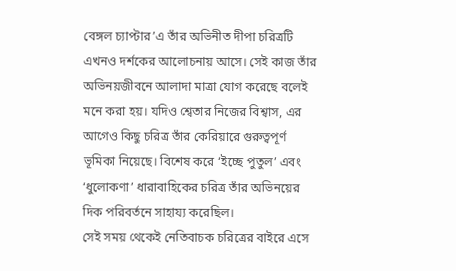বেঙ্গল চ্যাপ্টার’এ তাঁর অভিনীত দীপা চরিত্রটি এখনও দর্শকের আলোচনায় আসে। সেই কাজ তাঁর অভিনয়জীবনে আলাদা মাত্রা যোগ করেছে বলেই মনে করা হয়। যদিও শ্বেতার নিজের বিশ্বাস, এর আগেও কিছু চরিত্র তাঁর কেরিয়ারে গুরুত্বপূর্ণ ভূমিকা নিয়েছে। বিশেষ করে ‘ইচ্ছে পুতুল’ এবং ‘ধুলোকণা’ ধারাবাহিকের চরিত্র তাঁর অভিনয়ের দিক পরিবর্তনে সাহায্য করেছিল।
সেই সময় থেকেই নেতিবাচক চরিত্রের বাইরে এসে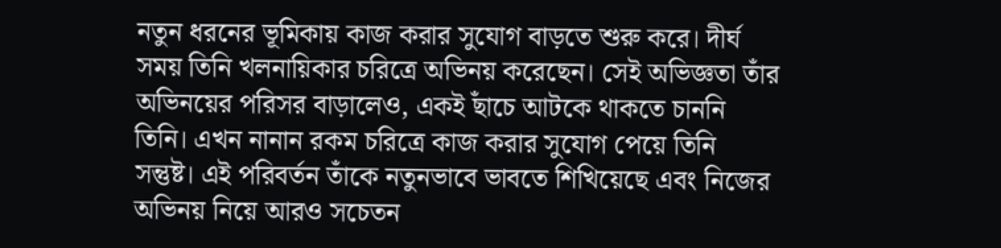নতুন ধরনের ভূমিকায় কাজ করার সুযোগ বাড়তে শুরু করে। দীর্ঘ সময় তিনি খলনায়িকার চরিত্রে অভিনয় করেছেন। সেই অভিজ্ঞতা তাঁর অভিনয়ের পরিসর বাড়ালেও, একই ছাঁচে আটকে থাকতে চাননি তিনি। এখন নানান রকম চরিত্রে কাজ করার সুযোগ পেয়ে তিনি সন্তুষ্ট। এই পরিবর্তন তাঁকে নতুনভাবে ভাবতে শিখিয়েছে এবং নিজের অভিনয় নিয়ে আরও সচেতন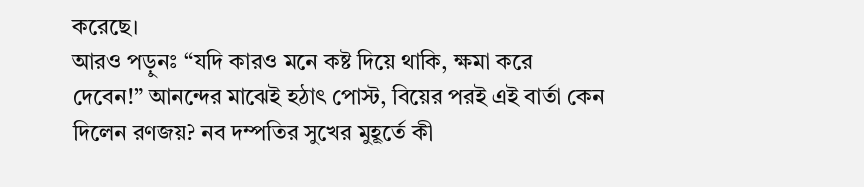করেছে।
আরও পড়ুনঃ “যদি কারও মনে কষ্ট দিয়ে থাকি, ক্ষমা করে দেবেন!” আনন্দের মাঝেই হঠাৎ পোস্ট, বিয়ের পরই এই বার্তা কেন দিলেন রণজয়? নব দম্পতির সুখের মুহূর্তে কী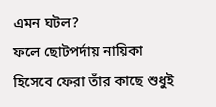এমন ঘটল?
ফলে ছোটপর্দায় নায়িকা হিসেবে ফেরা তাঁর কাছে শুধুই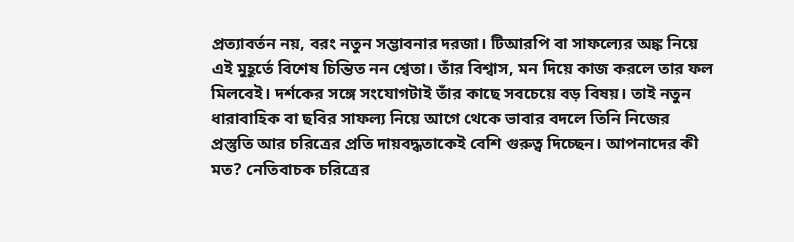প্রত্যাবর্তন নয়, বরং নতুন সম্ভাবনার দরজা। টিআরপি বা সাফল্যের অঙ্ক নিয়ে এই মুহূর্তে বিশেষ চিন্তিত নন শ্বেতা। তাঁর বিশ্বাস, মন দিয়ে কাজ করলে তার ফল মিলবেই। দর্শকের সঙ্গে সংযোগটাই তাঁর কাছে সবচেয়ে বড় বিষয়। তাই নতুন ধারাবাহিক বা ছবির সাফল্য নিয়ে আগে থেকে ভাবার বদলে তিনি নিজের প্রস্তুতি আর চরিত্রের প্রতি দায়বদ্ধতাকেই বেশি গুরুত্ব দিচ্ছেন। আপনাদের কী মত? নেতিবাচক চরিত্রের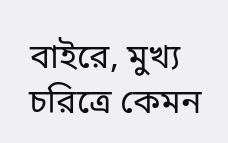বাইরে, মুখ্য চরিত্রে কেমন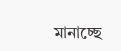মানাচ্ছে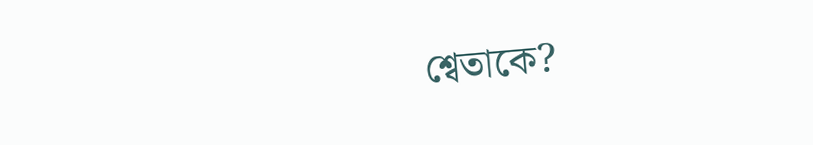শ্বেতাকে?